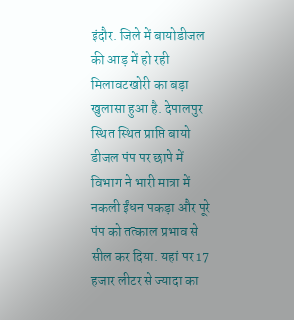इंदौर. जिले में बायोडीजल की आड़ में हो रही मिलावटखोरी का बड़ा खुलासा हुआ है. देपालपुर स्थित स्थित प्राप्ति बायो डीजल पंप पर छापे में विभाग ने भारी मात्रा में नकली ईंधन पकड़ा और पूरे पंप को तत्काल प्रभाव से सील कर दिया. यहां पर 17 हजार लीटर से ज्यादा का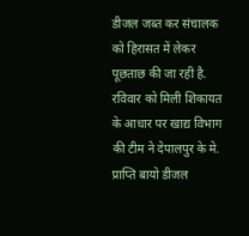डीजल जब्त कर संचालक को हिरासत में लेकर पूछताछ की जा रही है.
रविवार को मिली शिकायत के आधार पर खाद्य विभाग की टीम ने देपालपुर के मे. प्राप्ति बायो डीजल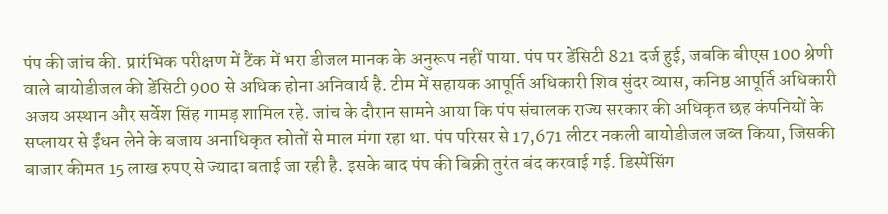पंप की जांच की. प्रारंभिक परीक्षण में टैंक में भरा डीजल मानक के अनुरूप नहीं पाया. पंप पर डेंसिटी 821 दर्ज हुई, जबकि बीएस 100 श्रेणी वाले बायोडीजल की डेंसिटी 900 से अधिक होना अनिवार्य है. टीम में सहायक आपूर्ति अधिकारी शिव सुंदर व्यास, कनिष्ठ आपूर्ति अधिकारी अजय अस्थान और सर्वेश सिंह गामड़ शामिल रहे. जांच के दौरान सामने आया कि पंप संचालक राज्य सरकार की अधिकृत छह कंपनियों के सप्लायर से ईंधन लेने के बजाय अनाधिकृत स्रोतों से माल मंगा रहा था. पंप परिसर से 17,671 लीटर नकली बायोडीजल जब्त किया, जिसकी बाजार कीमत 15 लाख रुपए से ज्यादा बताई जा रही है. इसके बाद पंप की बिक्री तुरंत बंद करवाई गई. डिस्पेंसिंग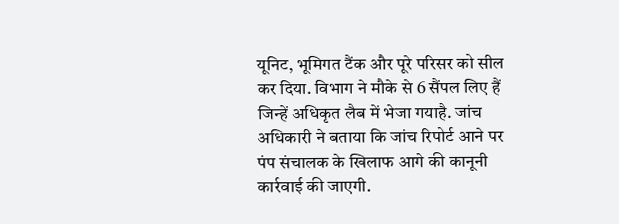यूनिट, भूमिगत टैंक और पूरे परिसर को सील कर दिया. विभाग ने मौके से 6 सैंपल लिए हैं जिन्हें अधिकृत लैब में भेजा गयाहै. जांच अधिकारी ने बताया कि जांच रिपोर्ट आने पर पंप संचालक के खिलाफ आगे की कानूनी कार्रवाई की जाएगी.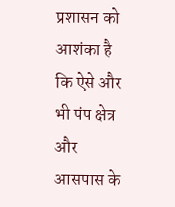प्रशासन को आशंका है कि ऐसे और भी पंप क्षेत्र और आसपास के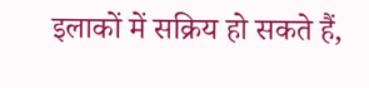इलाकों में सक्रिय हो सकते हैं,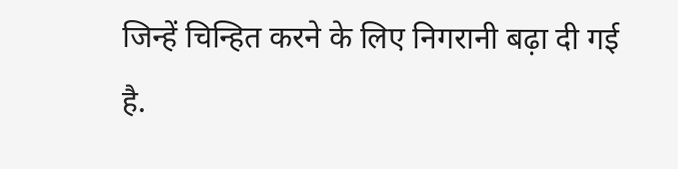जिन्हें चिन्हित करने के लिए निगरानी बढ़ा दी गई है.